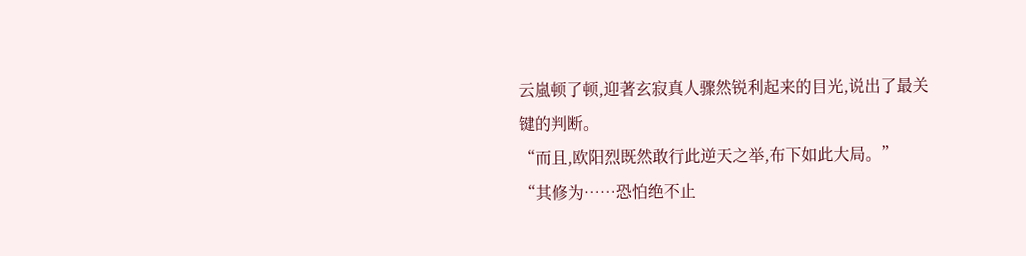云嵐顿了顿,迎著玄寂真人骤然锐利起来的目光,说出了最关键的判断。
“而且,欧阳烈既然敢行此逆天之举,布下如此大局。”
“其修为……恐怕绝不止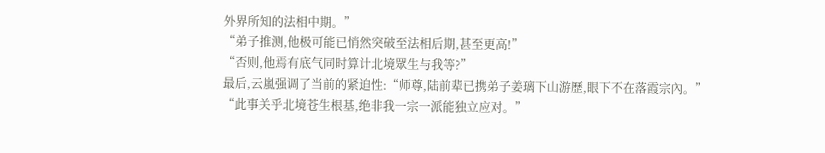外界所知的法相中期。”
“弟子推测,他极可能已悄然突破至法相后期,甚至更高!”
“否则,他焉有底气同时算计北境眾生与我等?”
最后,云嵐强调了当前的紧迫性:“师尊,陆前辈已携弟子姜璃下山游歷,眼下不在落霞宗內。”
“此事关乎北境苍生根基,绝非我一宗一派能独立应对。”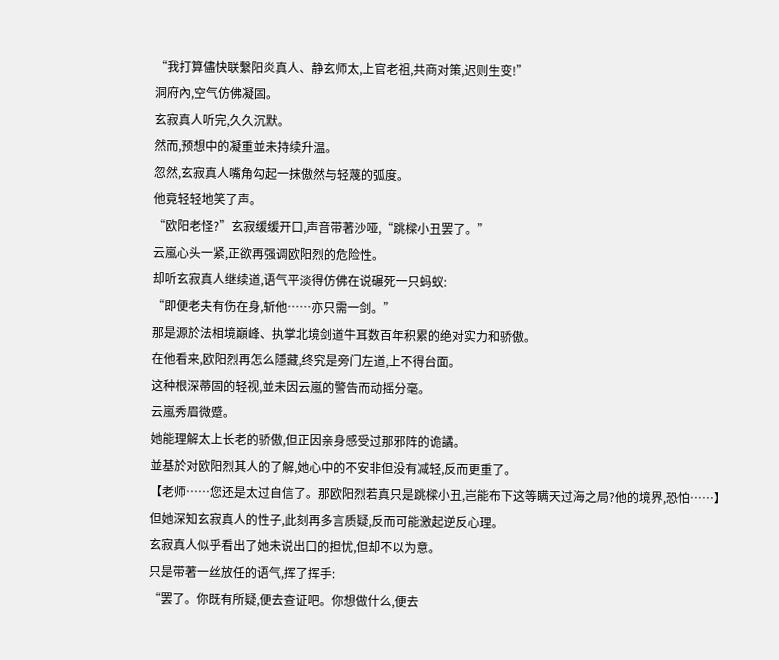“我打算儘快联繫阳炎真人、静玄师太,上官老祖,共商对策,迟则生变!”
洞府內,空气仿佛凝固。
玄寂真人听完,久久沉默。
然而,预想中的凝重並未持续升温。
忽然,玄寂真人嘴角勾起一抹傲然与轻蔑的弧度。
他竟轻轻地笑了声。
“欧阳老怪?”玄寂缓缓开口,声音带著沙哑,“跳樑小丑罢了。”
云嵐心头一紧,正欲再强调欧阳烈的危险性。
却听玄寂真人继续道,语气平淡得仿佛在说碾死一只蚂蚁:
“即便老夫有伤在身,斩他……亦只需一剑。”
那是源於法相境巔峰、执掌北境剑道牛耳数百年积累的绝对实力和骄傲。
在他看来,欧阳烈再怎么隱藏,终究是旁门左道,上不得台面。
这种根深蒂固的轻视,並未因云嵐的警告而动摇分毫。
云嵐秀眉微蹙。
她能理解太上长老的骄傲,但正因亲身感受过那邪阵的诡譎。
並基於对欧阳烈其人的了解,她心中的不安非但没有减轻,反而更重了。
【老师……您还是太过自信了。那欧阳烈若真只是跳樑小丑,岂能布下这等瞒天过海之局?他的境界,恐怕……】
但她深知玄寂真人的性子,此刻再多言质疑,反而可能激起逆反心理。
玄寂真人似乎看出了她未说出口的担忧,但却不以为意。
只是带著一丝放任的语气,挥了挥手:
“罢了。你既有所疑,便去查证吧。你想做什么,便去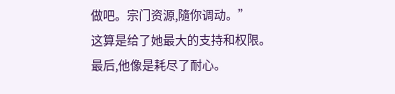做吧。宗门资源,隨你调动。”
这算是给了她最大的支持和权限。
最后,他像是耗尽了耐心。